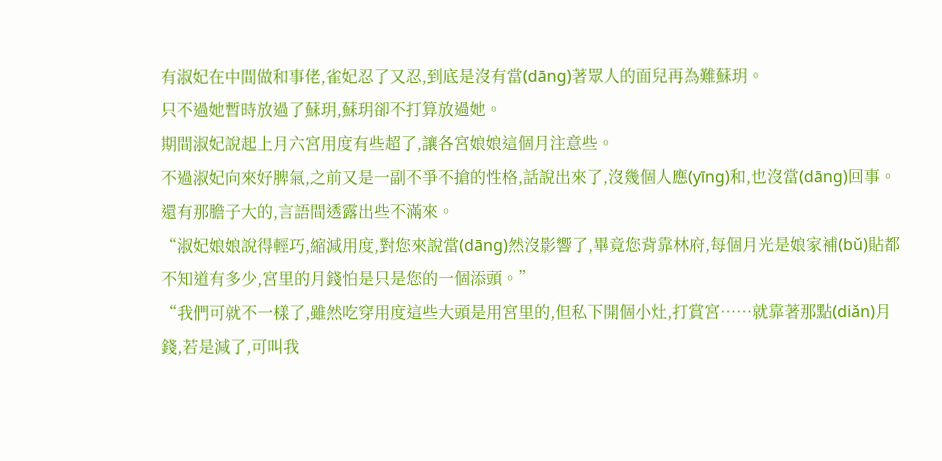有淑妃在中間做和事佬,雀妃忍了又忍,到底是沒有當(dāng)著眾人的面兒再為難蘇玥。
只不過她暫時放過了蘇玥,蘇玥卻不打算放過她。
期間淑妃說起上月六宮用度有些超了,讓各宮娘娘這個月注意些。
不過淑妃向來好脾氣,之前又是一副不爭不搶的性格,話說出來了,沒幾個人應(yīng)和,也沒當(dāng)回事。
還有那膽子大的,言語間透露出些不滿來。
“淑妃娘娘說得輕巧,縮減用度,對您來說當(dāng)然沒影響了,畢竟您背靠林府,每個月光是娘家補(bǔ)貼都不知道有多少,宮里的月錢怕是只是您的一個添頭。”
“我們可就不一樣了,雖然吃穿用度這些大頭是用宮里的,但私下開個小灶,打賞宮……就靠著那點(diǎn)月錢,若是減了,可叫我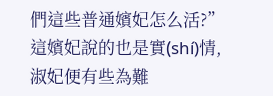們這些普通嬪妃怎么活?”
這嬪妃說的也是實(shí)情,淑妃便有些為難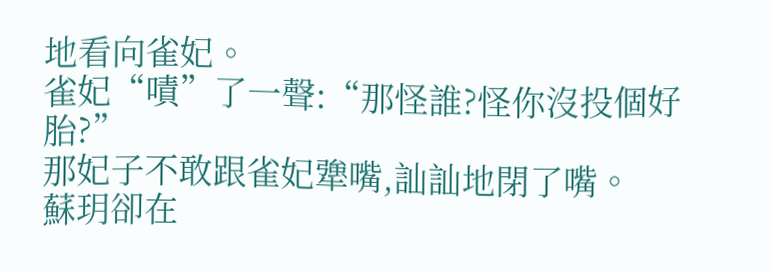地看向雀妃。
雀妃“嘖”了一聲:“那怪誰?怪你沒投個好胎?”
那妃子不敢跟雀妃犟嘴,訕訕地閉了嘴。
蘇玥卻在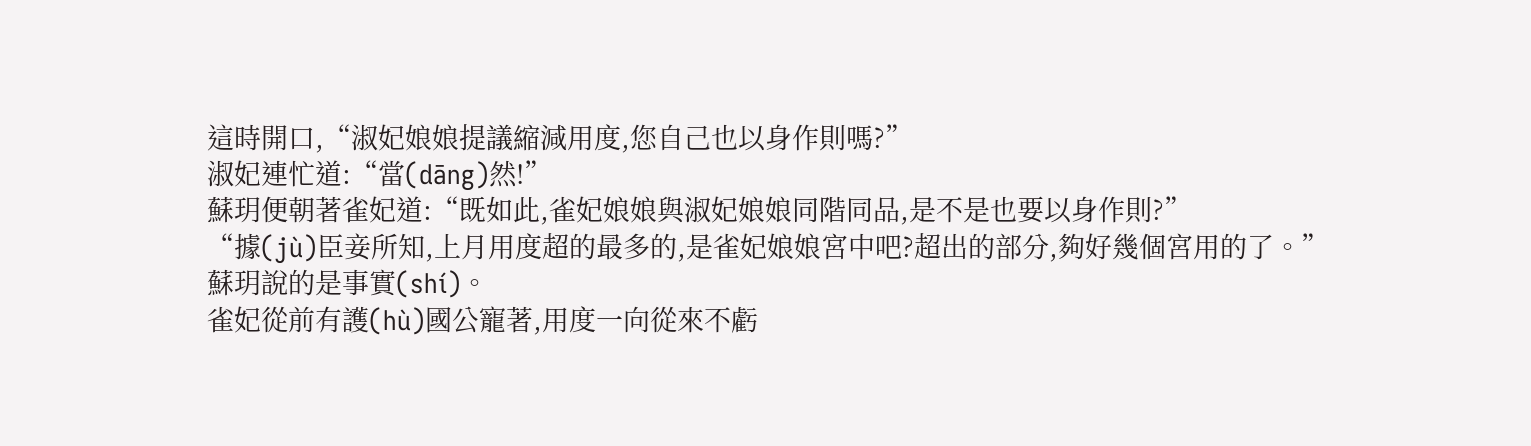這時開口,“淑妃娘娘提議縮減用度,您自己也以身作則嗎?”
淑妃連忙道:“當(dāng)然!”
蘇玥便朝著雀妃道:“既如此,雀妃娘娘與淑妃娘娘同階同品,是不是也要以身作則?”
“據(jù)臣妾所知,上月用度超的最多的,是雀妃娘娘宮中吧?超出的部分,夠好幾個宮用的了。”
蘇玥說的是事實(shí)。
雀妃從前有護(hù)國公寵著,用度一向從來不虧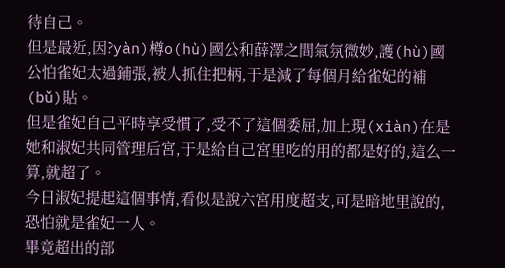待自己。
但是最近,因?yàn)樽o(hù)國公和薛澤之間氣氛微妙,護(hù)國公怕雀妃太過鋪張,被人抓住把柄,于是減了每個月給雀妃的補(bǔ)貼。
但是雀妃自己平時享受慣了,受不了這個委屈,加上現(xiàn)在是她和淑妃共同管理后宮,于是給自己宮里吃的用的都是好的,這么一算,就超了。
今日淑妃提起這個事情,看似是說六宮用度超支,可是暗地里說的,恐怕就是雀妃一人。
畢竟超出的部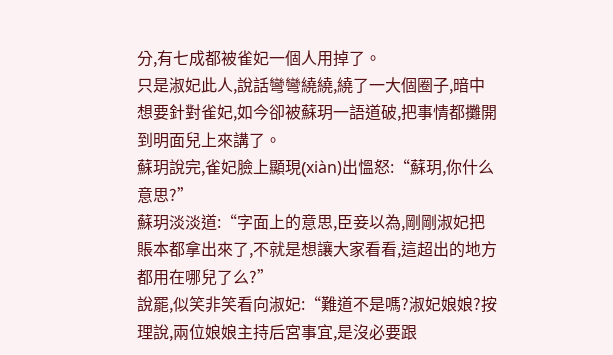分,有七成都被雀妃一個人用掉了。
只是淑妃此人,說話彎彎繞繞,繞了一大個圈子,暗中想要針對雀妃,如今卻被蘇玥一語道破,把事情都攤開到明面兒上來講了。
蘇玥說完,雀妃臉上顯現(xiàn)出慍怒:“蘇玥,你什么意思?”
蘇玥淡淡道:“字面上的意思,臣妾以為,剛剛淑妃把賬本都拿出來了,不就是想讓大家看看,這超出的地方都用在哪兒了么?”
說罷,似笑非笑看向淑妃:“難道不是嗎?淑妃娘娘?按理說,兩位娘娘主持后宮事宜,是沒必要跟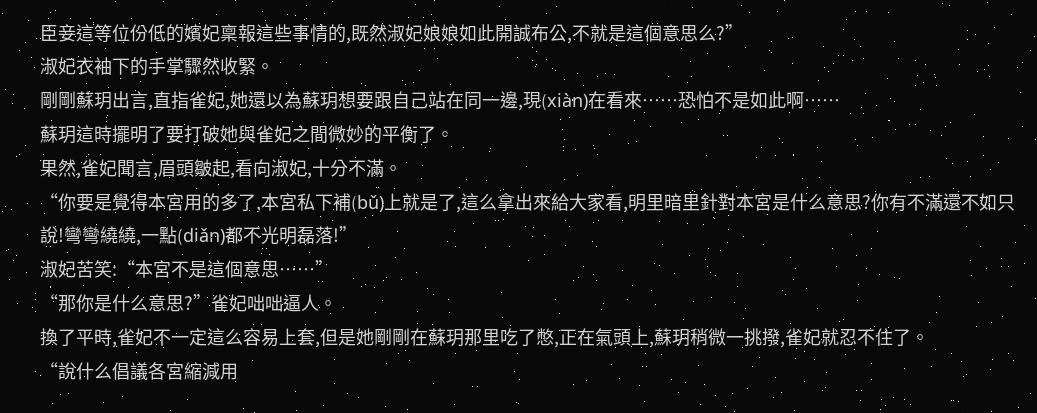臣妾這等位份低的嬪妃稟報這些事情的,既然淑妃娘娘如此開誠布公,不就是這個意思么?”
淑妃衣袖下的手掌驟然收緊。
剛剛蘇玥出言,直指雀妃,她還以為蘇玥想要跟自己站在同一邊,現(xiàn)在看來……恐怕不是如此啊……
蘇玥這時擺明了要打破她與雀妃之間微妙的平衡了。
果然,雀妃聞言,眉頭皺起,看向淑妃,十分不滿。
“你要是覺得本宮用的多了,本宮私下補(bǔ)上就是了,這么拿出來給大家看,明里暗里針對本宮是什么意思?你有不滿還不如只說!彎彎繞繞,一點(diǎn)都不光明磊落!”
淑妃苦笑:“本宮不是這個意思……”
“那你是什么意思?”雀妃咄咄逼人。
換了平時,雀妃不一定這么容易上套,但是她剛剛在蘇玥那里吃了憋,正在氣頭上,蘇玥稍微一挑撥,雀妃就忍不住了。
“說什么倡議各宮縮減用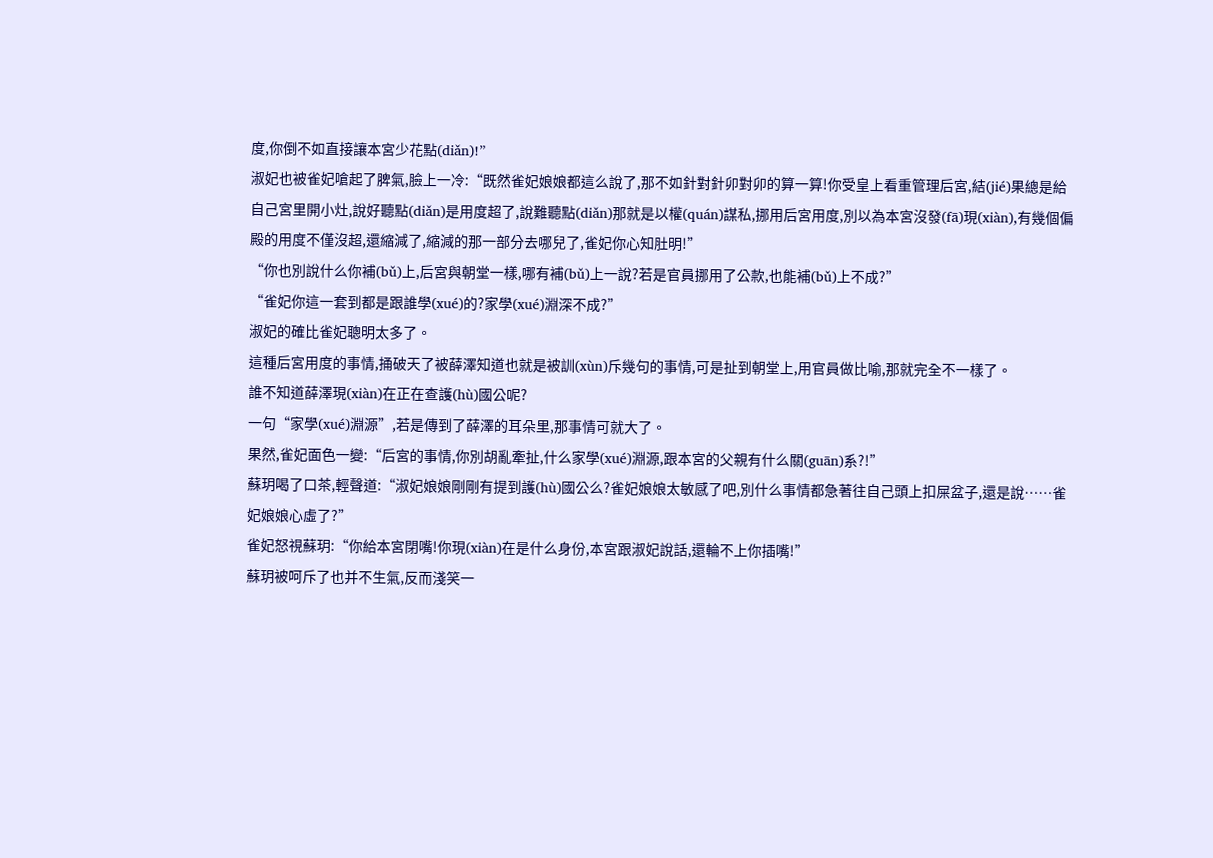度,你倒不如直接讓本宮少花點(diǎn)!”
淑妃也被雀妃嗆起了脾氣,臉上一冷:“既然雀妃娘娘都這么說了,那不如針對針卯對卯的算一算!你受皇上看重管理后宮,結(jié)果總是給自己宮里開小灶,說好聽點(diǎn)是用度超了,說難聽點(diǎn)那就是以權(quán)謀私,挪用后宮用度,別以為本宮沒發(fā)現(xiàn),有幾個偏殿的用度不僅沒超,還縮減了,縮減的那一部分去哪兒了,雀妃你心知肚明!”
“你也別說什么你補(bǔ)上,后宮與朝堂一樣,哪有補(bǔ)上一說?若是官員挪用了公款,也能補(bǔ)上不成?”
“雀妃你這一套到都是跟誰學(xué)的?家學(xué)淵深不成?”
淑妃的確比雀妃聰明太多了。
這種后宮用度的事情,捅破天了被薛澤知道也就是被訓(xùn)斥幾句的事情,可是扯到朝堂上,用官員做比喻,那就完全不一樣了。
誰不知道薛澤現(xiàn)在正在查護(hù)國公呢?
一句“家學(xué)淵源”,若是傳到了薛澤的耳朵里,那事情可就大了。
果然,雀妃面色一變:“后宮的事情,你別胡亂牽扯,什么家學(xué)淵源,跟本宮的父親有什么關(guān)系?!”
蘇玥喝了口茶,輕聲道:“淑妃娘娘剛剛有提到護(hù)國公么?雀妃娘娘太敏感了吧,別什么事情都急著往自己頭上扣屎盆子,還是說……雀妃娘娘心虛了?”
雀妃怒視蘇玥:“你給本宮閉嘴!你現(xiàn)在是什么身份,本宮跟淑妃說話,還輪不上你插嘴!”
蘇玥被呵斥了也并不生氣,反而淺笑一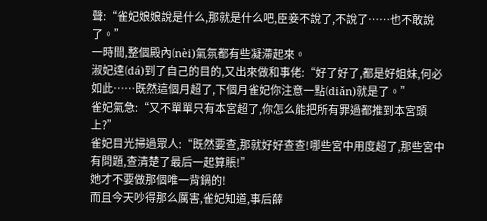聲:“雀妃娘娘說是什么,那就是什么吧,臣妾不說了,不說了……也不敢說了。”
一時間,整個殿內(nèi)氣氛都有些凝滯起來。
淑妃達(dá)到了自己的目的,又出來做和事佬:“好了好了,都是好姐妹,何必如此……既然這個月超了,下個月雀妃你注意一點(diǎn)就是了。”
雀妃氣急:“又不單單只有本宮超了,你怎么能把所有罪過都推到本宮頭上?”
雀妃目光掃過眾人:“既然要查,那就好好查查!哪些宮中用度超了,那些宮中有問題,查清楚了最后一起算賬!”
她才不要做那個唯一背鍋的!
而且今天吵得那么厲害,雀妃知道,事后薛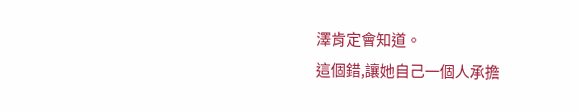澤肯定會知道。
這個錯,讓她自己一個人承擔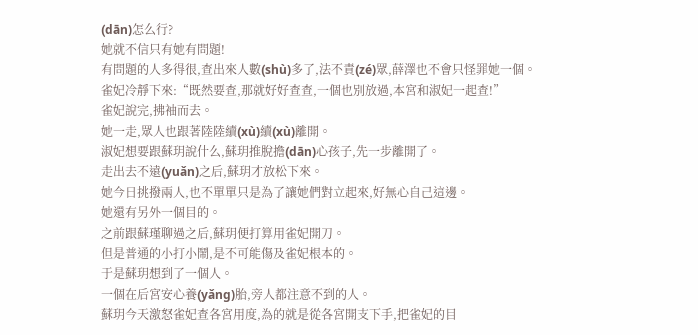(dān)怎么行?
她就不信只有她有問題!
有問題的人多得很,查出來人數(shù)多了,法不責(zé)眾,薛澤也不會只怪罪她一個。
雀妃冷靜下來:“既然要查,那就好好查查,一個也別放過,本宮和淑妃一起查!”
雀妃說完,拂袖而去。
她一走,眾人也跟著陸陸續(xù)續(xù)離開。
淑妃想要跟蘇玥說什么,蘇玥推脫擔(dān)心孩子,先一步離開了。
走出去不遠(yuǎn)之后,蘇玥才放松下來。
她今日挑撥兩人,也不單單只是為了讓她們對立起來,好無心自己這邊。
她還有另外一個目的。
之前跟蘇瑾聊過之后,蘇玥便打算用雀妃開刀。
但是普通的小打小鬧,是不可能傷及雀妃根本的。
于是蘇玥想到了一個人。
一個在后宮安心養(yǎng)胎,旁人都注意不到的人。
蘇玥今天激怒雀妃查各宮用度,為的就是從各宮開支下手,把雀妃的目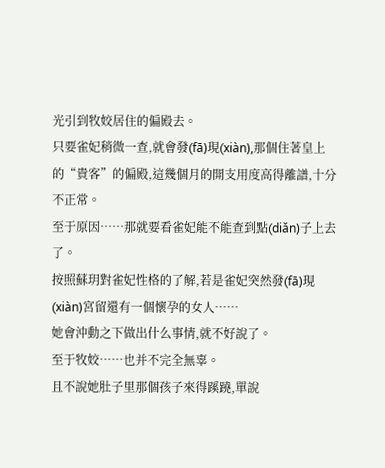光引到牧姣居住的偏殿去。
只要雀妃稍微一查,就會發(fā)現(xiàn),那個住著皇上的“貴客”的偏殿,這幾個月的開支用度高得離譜,十分不正常。
至于原因……那就要看雀妃能不能查到點(diǎn)子上去了。
按照蘇玥對雀妃性格的了解,若是雀妃突然發(fā)現(xiàn)宮留還有一個懷孕的女人……
她會沖動之下做出什么事情,就不好說了。
至于牧姣……也并不完全無辜。
且不說她肚子里那個孩子來得蹊蹺,單說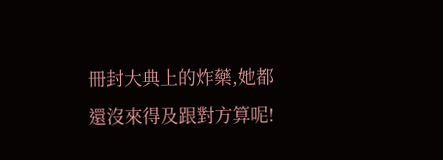冊封大典上的炸藥,她都還沒來得及跟對方算呢!